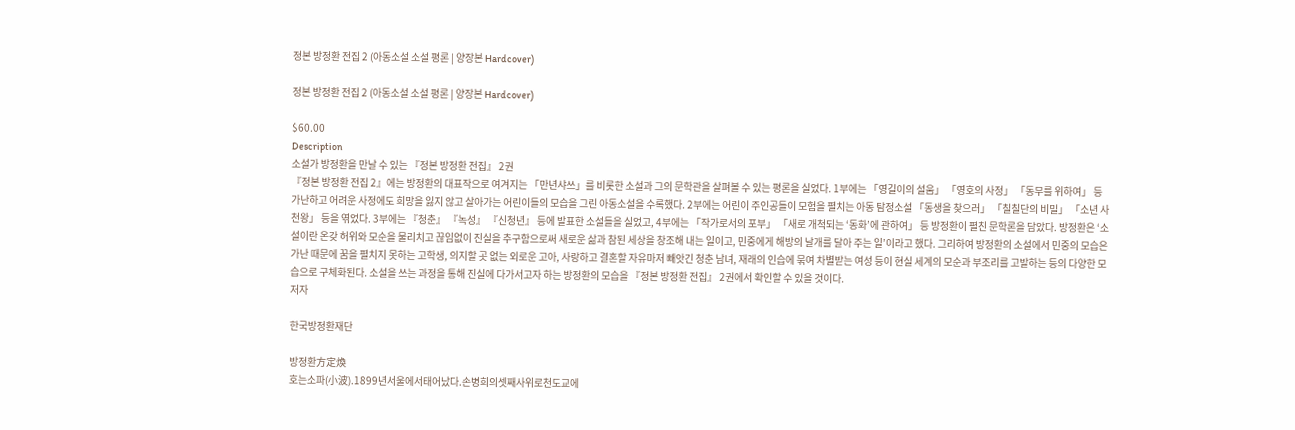정본 방정환 전집 2 (아동소설 소설 평론 | 양장본 Hardcover)

정본 방정환 전집 2 (아동소설 소설 평론 | 양장본 Hardcover)

$60.00
Description
소설가 방정환을 만날 수 있는 『정본 방정환 전집』 2권
『정본 방정환 전집 2』에는 방정환의 대표작으로 여겨지는 「만년샤쓰」를 비롯한 소설과 그의 문학관을 살펴볼 수 있는 평론을 실었다. 1부에는 「영길이의 설움」 「영호의 사정」 「동무를 위하여」 등 가난하고 어려운 사정에도 희망을 잃지 않고 살아가는 어린이들의 모습을 그린 아동소설을 수록했다. 2부에는 어린이 주인공들이 모험을 펼치는 아동 탐정소설 「동생을 찾으러」 「칠칠단의 비밀」 「소년 사천왕」 등을 엮었다. 3부에는 『청춘』 『녹성』 『신청년』 등에 발표한 소설들을 실었고, 4부에는 「작가로서의 포부」 「새로 개척되는 ‘동화’에 관하여」 등 방정환이 펼친 문학론을 담았다. 방정환은 ‘소설이란 온갖 허위와 모순을 물리치고 끊임없이 진실을 추구함으로써 새로운 삶과 참된 세상을 창조해 내는 일이고, 민중에게 해방의 날개를 달아 주는 일’이라고 했다. 그리하여 방정환의 소설에서 민중의 모습은 가난 때문에 꿈을 펼치지 못하는 고학생, 의지할 곳 없는 외로운 고아, 사랑하고 결혼할 자유마저 빼앗긴 청춘 남녀, 재래의 인습에 묶여 차별받는 여성 등이 현실 세계의 모순과 부조리를 고발하는 등의 다양한 모습으로 구체화된다. 소설을 쓰는 과정을 통해 진실에 다가서고자 하는 방정환의 모습을 『정본 방정환 전집』 2권에서 확인할 수 있을 것이다.
저자

한국방정환재단

방정환方定煥
호는소파(小波).1899년서울에서태어났다.손병희의셋째사위로천도교에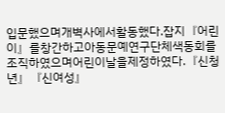입문했으며개벽사에서활동했다.잡지『어린이』를창간하고아동문예연구단체색동회를조직하였으며어린이날을제정하였다.『신청년』『신여성』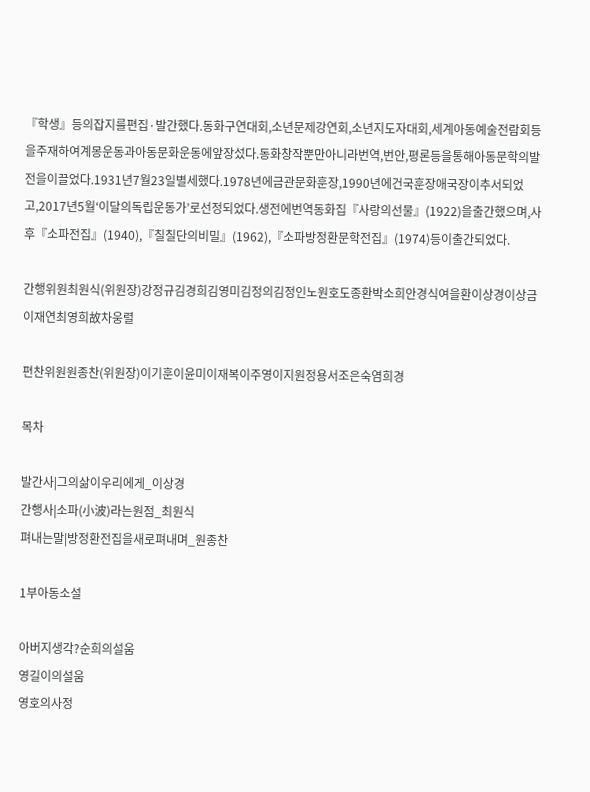『학생』등의잡지를편집·발간했다.동화구연대회,소년문제강연회,소년지도자대회,세계아동예술전람회등을주재하여계몽운동과아동문화운동에앞장섰다.동화창작뿐만아니라번역,번안,평론등을통해아동문학의발전을이끌었다.1931년7월23일별세했다.1978년에금관문화훈장,1990년에건국훈장애국장이추서되었고,2017년5월‘이달의독립운동가’로선정되었다.생전에번역동화집『사랑의선물』(1922)을출간했으며,사후『소파전집』(1940),『칠칠단의비밀』(1962),『소파방정환문학전집』(1974)등이출간되었다.

간행위원최원식(위원장)강정규김경희김영미김정의김정인노원호도종환박소희안경식여을환이상경이상금이재연최영희故차웅렬

편찬위원원종찬(위원장)이기훈이윤미이재복이주영이지원정용서조은숙염희경

목차

발간사|그의삶이우리에게_이상경
간행사|소파(小波)라는원점_최원식
펴내는말|방정환전집을새로펴내며_원종찬

1부아동소설

아버지생각?순희의설움
영길이의설움
영호의사정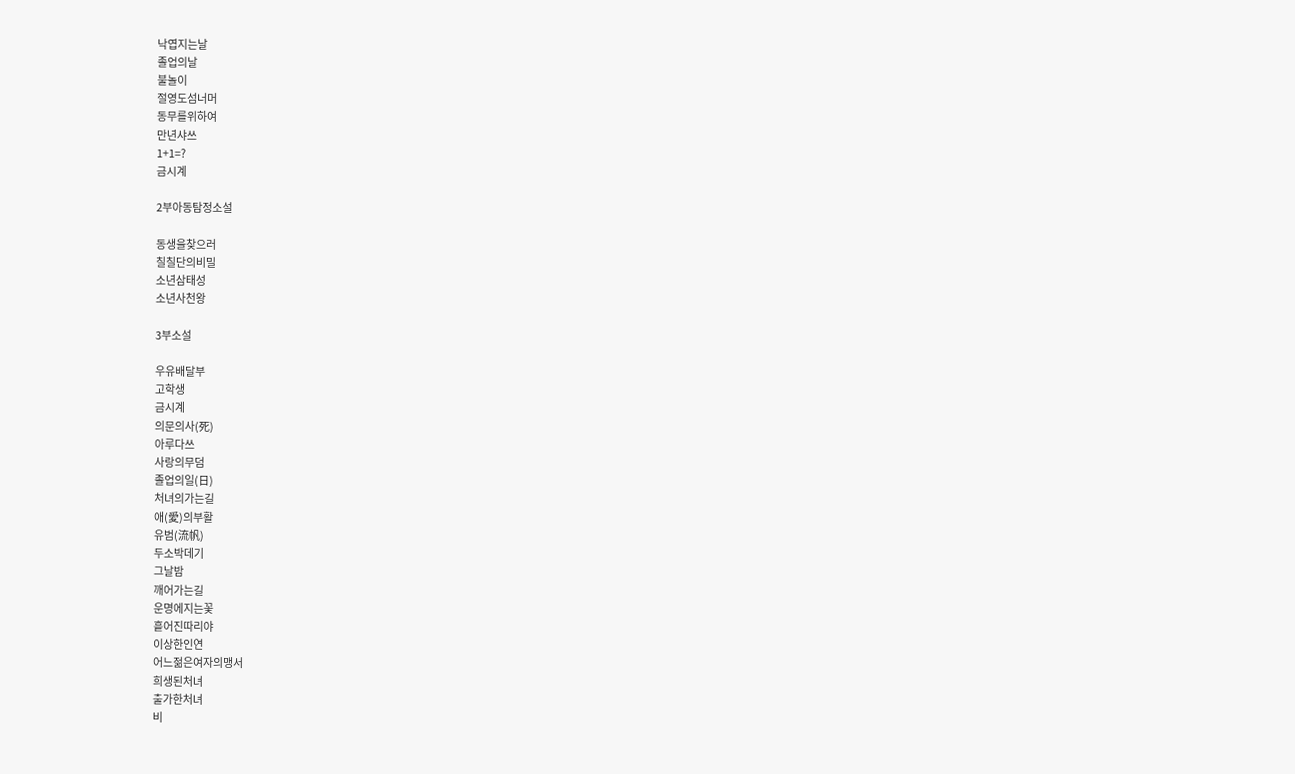낙엽지는날
졸업의날
불놀이
절영도섬너머
동무를위하여
만년샤쓰
1+1=?
금시계

2부아동탐정소설

동생을찾으러
칠칠단의비밀
소년삼태성
소년사천왕

3부소설

우유배달부
고학생
금시계
의문의사(死)
아루다쓰
사랑의무덤
졸업의일(日)
처녀의가는길
애(愛)의부활
유범(流帆)
두소박데기
그날밤
깨어가는길
운명에지는꽃
흩어진따리야
이상한인연
어느젊은여자의맹서
희생된처녀
출가한처녀
비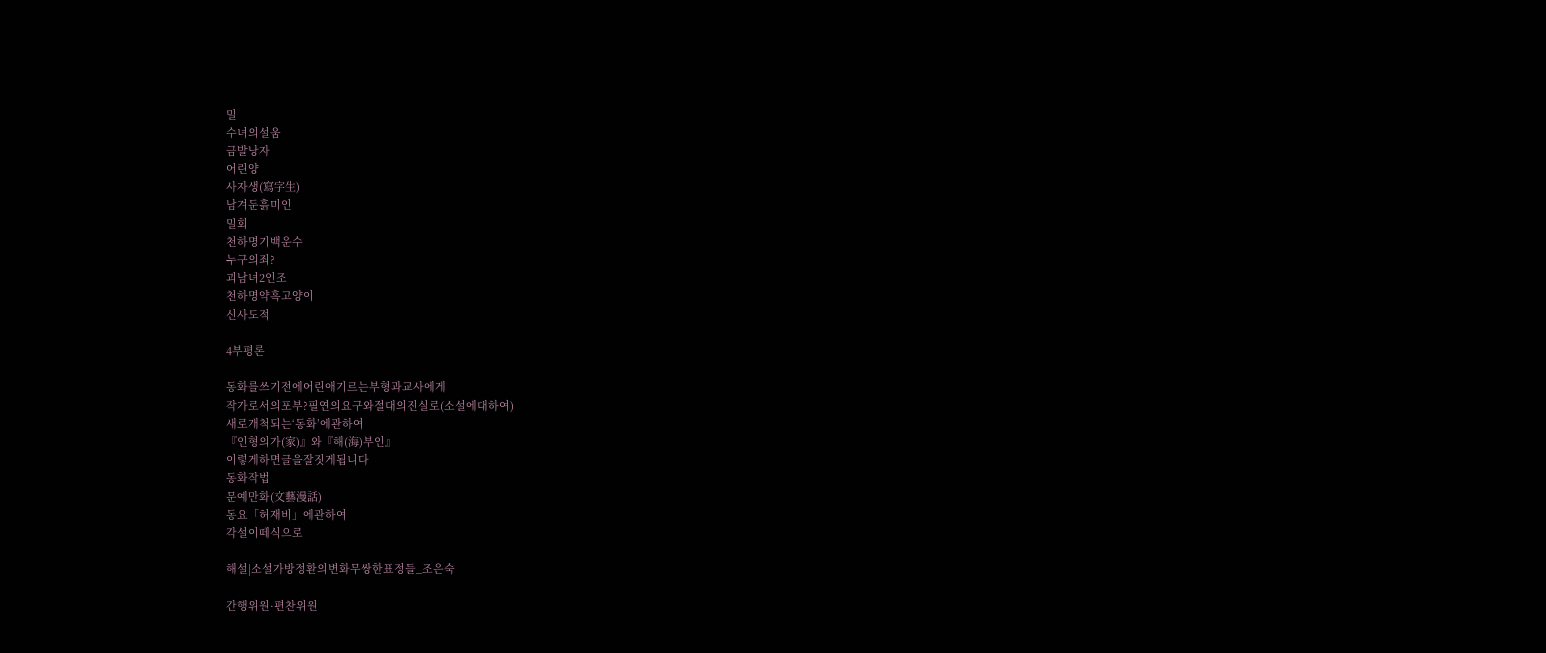밀
수녀의설움
금발낭자
어린양
사자생(寫字生)
남겨둔흙미인
밀회
천하명기백운수
누구의죄?
괴남녀2인조
천하명약흑고양이
신사도적

4부평론

동화를쓰기전에어린애기르는부형과교사에게
작가로서의포부?필연의요구와절대의진실로(소설에대하여)
새로개척되는‘동화’에관하여
『인형의가(家)』와『해(海)부인』
이렇게하면글을잘짓게됩니다
동화작법
문예만화(文藝漫話)
동요「허재비」에관하여
각설이떼식으로

해설|소설가방정환의변화무쌍한표정들_조은숙

간행위원·편찬위원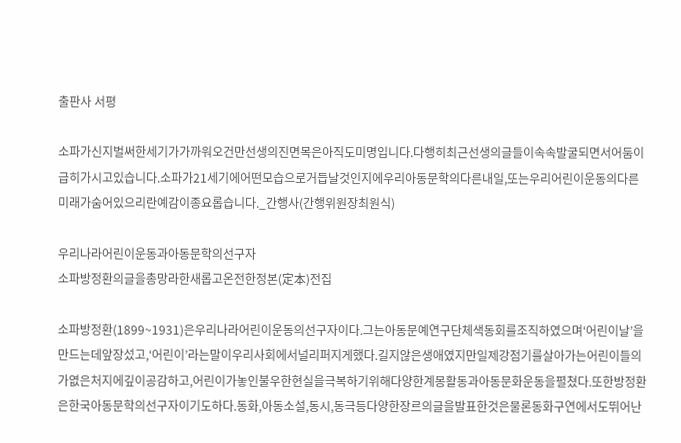출판사 서평

소파가신지벌써한세기가가까워오건만선생의진면목은아직도미명입니다.다행히최근선생의글들이속속발굴되면서어둠이급히가시고있습니다.소파가21세기에어떤모습으로거듭날것인지에우리아동문학의다른내일,또는우리어린이운동의다른미래가숨어있으리란예감이종요롭습니다._간행사(간행위원장최원식)

우리나라어린이운동과아동문학의선구자
소파방정환의글을총망라한새롭고온전한정본(定本)전집

소파방정환(1899~1931)은우리나라어린이운동의선구자이다.그는아동문예연구단체색동회를조직하였으며‘어린이날’을만드는데앞장섰고,‘어린이’라는말이우리사회에서널리퍼지게했다.길지않은생애였지만일제강점기를살아가는어린이들의가엾은처지에깊이공감하고,어린이가놓인불우한현실을극복하기위해다양한계몽활동과아동문화운동을펼쳤다.또한방정환은한국아동문학의선구자이기도하다.동화,아동소설,동시,동극등다양한장르의글을발표한것은물론동화구연에서도뛰어난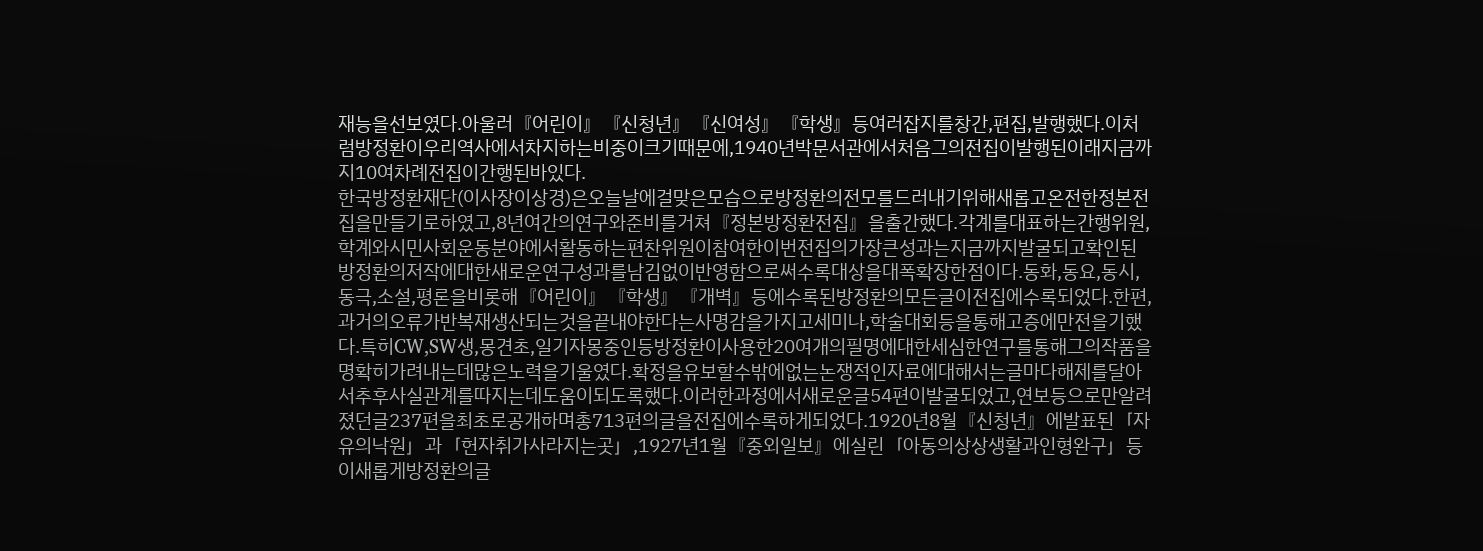재능을선보였다.아울러『어린이』『신청년』『신여성』『학생』등여러잡지를창간,편집,발행했다.이처럼방정환이우리역사에서차지하는비중이크기때문에,1940년박문서관에서처음그의전집이발행된이래지금까지10여차례전집이간행된바있다.
한국방정환재단(이사장이상경)은오늘날에걸맞은모습으로방정환의전모를드러내기위해새롭고온전한정본전집을만들기로하였고,8년여간의연구와준비를거쳐『정본방정환전집』을출간했다.각계를대표하는간행위원,학계와시민사회운동분야에서활동하는편찬위원이참여한이번전집의가장큰성과는지금까지발굴되고확인된방정환의저작에대한새로운연구성과를남김없이반영함으로써수록대상을대폭확장한점이다.동화,동요,동시,동극,소설,평론을비롯해『어린이』『학생』『개벽』등에수록된방정환의모든글이전집에수록되었다.한편,과거의오류가반복재생산되는것을끝내야한다는사명감을가지고세미나,학술대회등을통해고증에만전을기했다.특히CW,SW생,몽견초,일기자몽중인등방정환이사용한20여개의필명에대한세심한연구를통해그의작품을명확히가려내는데많은노력을기울였다.확정을유보할수밖에없는논쟁적인자료에대해서는글마다해제를달아서추후사실관계를따지는데도움이되도록했다.이러한과정에서새로운글54편이발굴되었고,연보등으로만알려졌던글237편을최초로공개하며총713편의글을전집에수록하게되었다.1920년8월『신청년』에발표된「자유의낙원」과「헌자취가사라지는곳」,1927년1월『중외일보』에실린「아동의상상생활과인형완구」등이새롭게방정환의글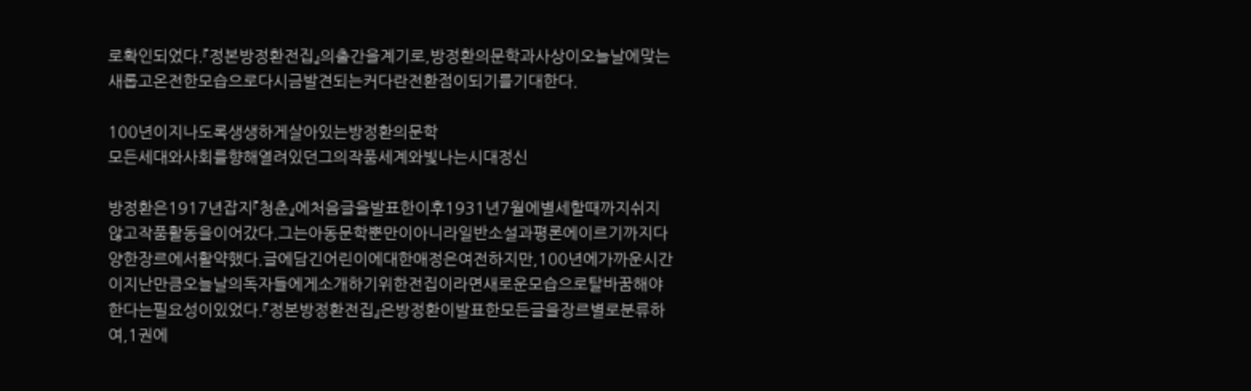로확인되었다.『정본방정환전집』의출간을계기로,방정환의문학과사상이오늘날에맞는새롭고온전한모습으로다시금발견되는커다란전환점이되기를기대한다.

100년이지나도록생생하게살아있는방정환의문학
모든세대와사회를향해열려있던그의작품세계와빛나는시대정신

방정환은1917년잡지『청춘』에처음글을발표한이후1931년7월에별세할때까지쉬지않고작품활동을이어갔다.그는아동문학뿐만이아니라일반소설과평론에이르기까지다양한장르에서활약했다.글에담긴어린이에대한애정은여전하지만,100년에가까운시간이지난만큼오늘날의독자들에게소개하기위한전집이라면새로운모습으로탈바꿈해야한다는필요성이있었다.『정본방정환전집』은방정환이발표한모든글을장르별로분류하여,1권에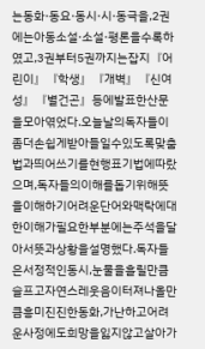는동화·동요·동시·시·동극을,2권에는아동소설·소설·평론을수록하였고,3권부터5권까지는잡지『어린이』『학생』『개벽』『신여성』『별건곤』등에발표한산문을모아엮었다.오늘날의독자들이좀더손쉽게받아들일수있도록맞춤법과띄어쓰기를현행표기법에따랐으며,독자들의이해를돕기위해뜻을이해하기어려운단어와맥락에대한이해가필요한부분에는주석을달아서뜻과상황을설명했다.독자들은서정적인동시,눈물을흘릴만큼슬프고자연스레웃음이터져나올만큼흥미진진한동화,가난하고어려운사정에도희망을잃지않고살아가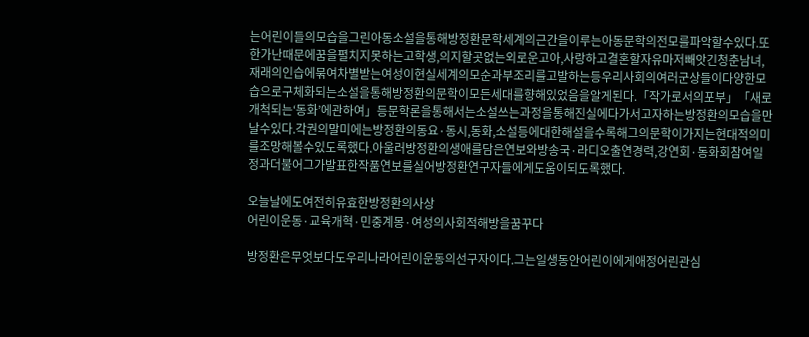는어린이들의모습을그린아동소설을통해방정환문학세계의근간을이루는아동문학의전모를파악할수있다.또한가난때문에꿈을펼치지못하는고학생,의지할곳없는외로운고아,사랑하고결혼할자유마저빼앗긴청춘남녀,재래의인습에묶여차별받는여성이현실세계의모순과부조리를고발하는등우리사회의여러군상들이다양한모습으로구체화되는소설을통해방정환의문학이모든세대를향해있었음을알게된다.「작가로서의포부」「새로개척되는‘동화’에관하여」등문학론을통해서는소설쓰는과정을통해진실에다가서고자하는방정환의모습을만날수있다.각권의말미에는방정환의동요·동시,동화,소설등에대한해설을수록해그의문학이가지는현대적의미를조망해볼수있도록했다.아울러방정환의생애를담은연보와방송국·라디오출연경력,강연회·동화회참여일정과더불어그가발표한작품연보를실어방정환연구자들에게도움이되도록했다.

오늘날에도여전히유효한방정환의사상
어린이운동·교육개혁·민중계몽·여성의사회적해방을꿈꾸다

방정환은무엇보다도우리나라어린이운동의선구자이다.그는일생동안어린이에게애정어린관심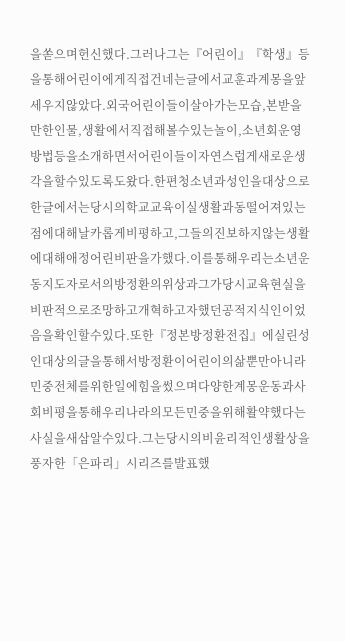을쏟으며헌신했다.그러나그는『어린이』『학생』등을통해어린이에게직접건네는글에서교훈과계몽을앞세우지않았다.외국어린이들이살아가는모습,본받을만한인물,생활에서직접해볼수있는놀이,소년회운영방법등을소개하면서어린이들이자연스럽게새로운생각을할수있도록도왔다.한편청소년과성인을대상으로한글에서는당시의학교교육이실생활과동떨어져있는점에대해날카롭게비평하고,그들의진보하지않는생활에대해애정어린비판을가했다.이를통해우리는소년운동지도자로서의방정환의위상과그가당시교육현실을비판적으로조망하고개혁하고자했던공적지식인이었음을확인할수있다.또한『정본방정환전집』에실린성인대상의글을통해서방정환이어린이의삶뿐만아니라민중전체를위한일에힘을썼으며다양한계몽운동과사회비평을통해우리나라의모든민중을위해활약했다는사실을새삼알수있다.그는당시의비윤리적인생활상을풍자한「은파리」시리즈를발표했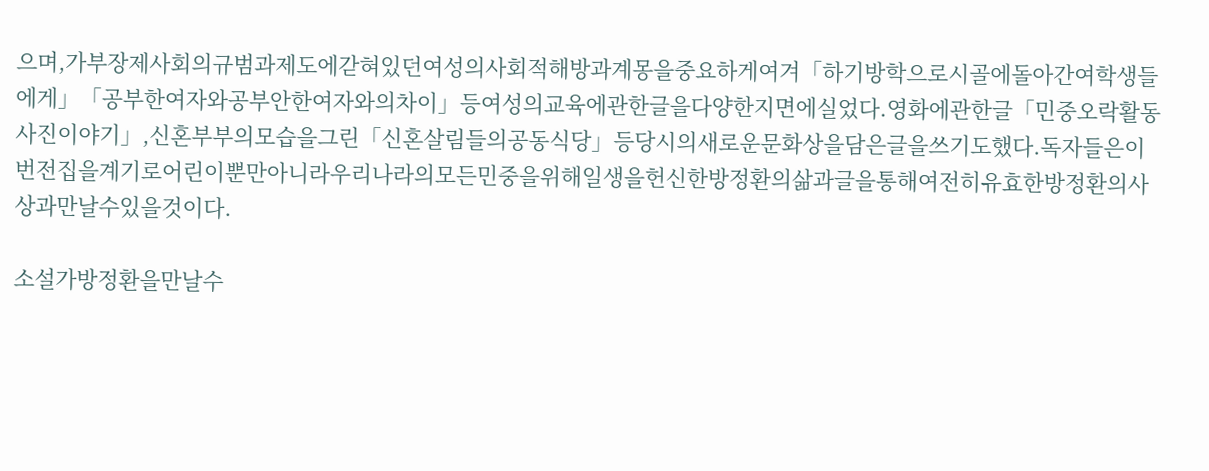으며,가부장제사회의규범과제도에갇혀있던여성의사회적해방과계몽을중요하게여겨「하기방학으로시골에돌아간여학생들에게」「공부한여자와공부안한여자와의차이」등여성의교육에관한글을다양한지면에실었다.영화에관한글「민중오락활동사진이야기」,신혼부부의모습을그린「신혼살림들의공동식당」등당시의새로운문화상을담은글을쓰기도했다.독자들은이번전집을계기로어린이뿐만아니라우리나라의모든민중을위해일생을헌신한방정환의삶과글을통해여전히유효한방정환의사상과만날수있을것이다.

소설가방정환을만날수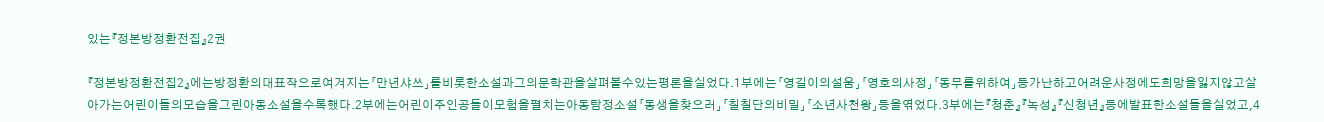있는『정본방정환전집』2권

『정본방정환전집2』에는방정환의대표작으로여겨지는「만년샤쓰」를비롯한소설과그의문학관을살펴볼수있는평론을실었다.1부에는「영길이의설움」「영호의사정」「동무를위하여」등가난하고어려운사정에도희망을잃지않고살아가는어린이들의모습을그린아동소설을수록했다.2부에는어린이주인공들이모험을펼치는아동탐정소설「동생을찾으러」「칠칠단의비밀」「소년사천왕」등을엮었다.3부에는『청춘』『녹성』『신청년』등에발표한소설들을실었고,4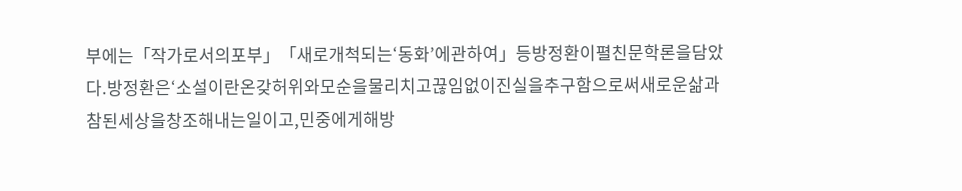부에는「작가로서의포부」「새로개척되는‘동화’에관하여」등방정환이펼친문학론을담았다.방정환은‘소설이란온갖허위와모순을물리치고끊임없이진실을추구함으로써새로운삶과참된세상을창조해내는일이고,민중에게해방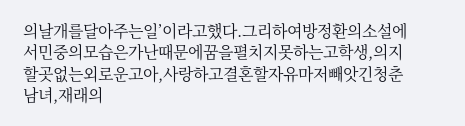의날개를달아주는일’이라고했다.그리하여방정환의소설에서민중의모습은가난때문에꿈을펼치지못하는고학생,의지할곳없는외로운고아,사랑하고결혼할자유마저빼앗긴청춘남녀,재래의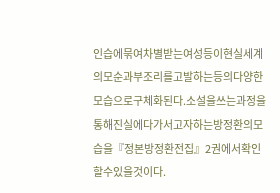인습에묶여차별받는여성등이현실세계의모순과부조리를고발하는등의다양한모습으로구체화된다.소설을쓰는과정을통해진실에다가서고자하는방정환의모습을『정본방정환전집』2권에서확인할수있을것이다.